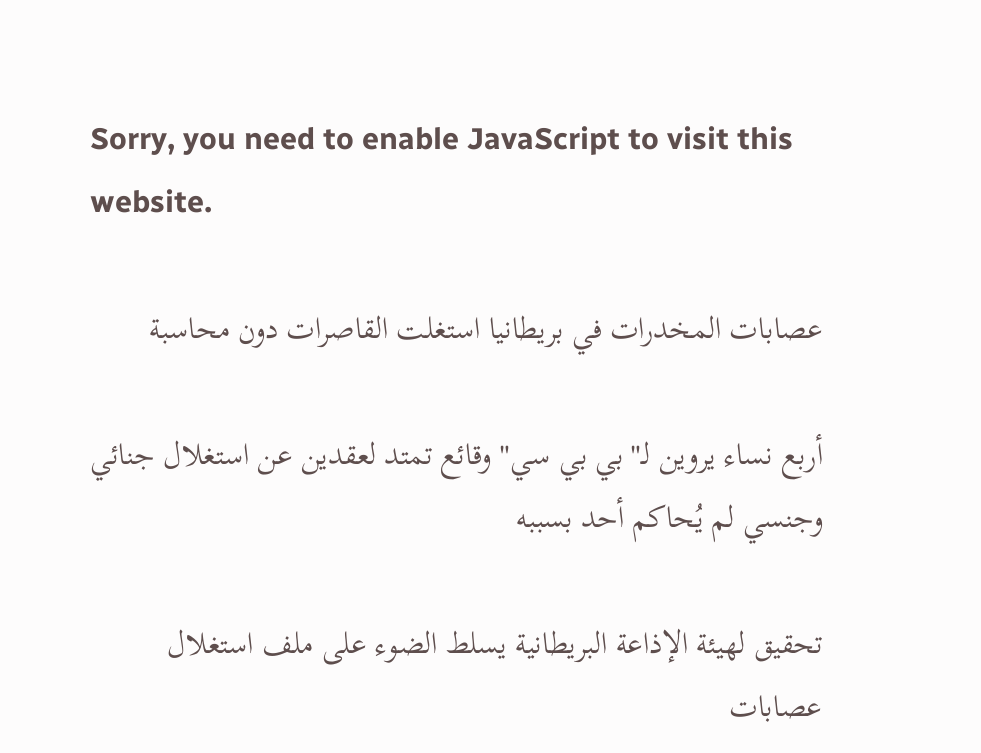Sorry, you need to enable JavaScript to visit this website.

عصابات المخدرات في بريطانيا استغلت القاصرات دون محاسبة

أربع نساء يروين لـ"بي بي سي" وقائع تمتد لعقدين عن استغلال جنائي وجنسي لم يُحاكم أحد بسببه

تحقيق لهيئة الإذاعة البريطانية يسلط الضوء على ملف استغلال عصابات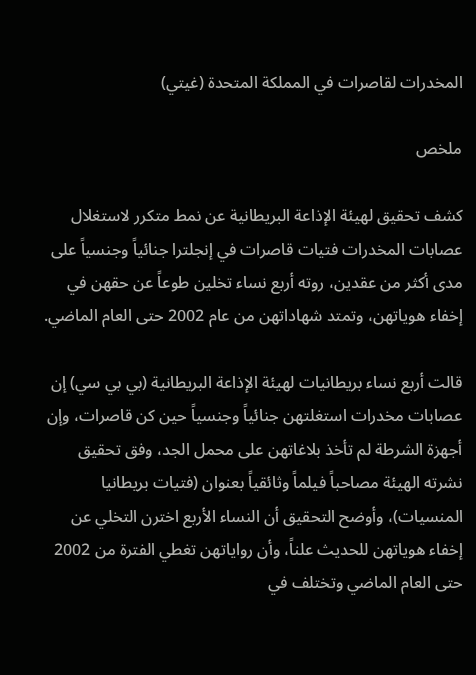المخدرات لقاصرات في المملكة المتحدة (غيتي)

ملخص

كشف تحقيق لهيئة الإذاعة البريطانية عن نمط متكرر لاستغلال عصابات المخدرات فتيات قاصرات في إنجلترا جنائياً وجنسياً على مدى أكثر من عقدين، روته أربع نساء تخلين طوعاً عن حقهن في إخفاء هوياتهن، وتمتد شهاداتهن من عام 2002 حتى العام الماضي.

قالت أربع نساء بريطانيات لهيئة الإذاعة البريطانية (بي بي سي) إن عصابات مخدرات استغلتهن جنائياً وجنسياً حين كن قاصرات، وإن أجهزة الشرطة لم تأخذ بلاغاتهن على محمل الجد، وفق تحقيق نشرته الهيئة مصاحباً فيلماً وثائقياً بعنوان (فتيات بريطانيا المنسيات)، وأوضح التحقيق أن النساء الأربع اخترن التخلي عن إخفاء هوياتهن للحديث علناً، وأن رواياتهن تغطي الفترة من 2002 حتى العام الماضي وتختلف في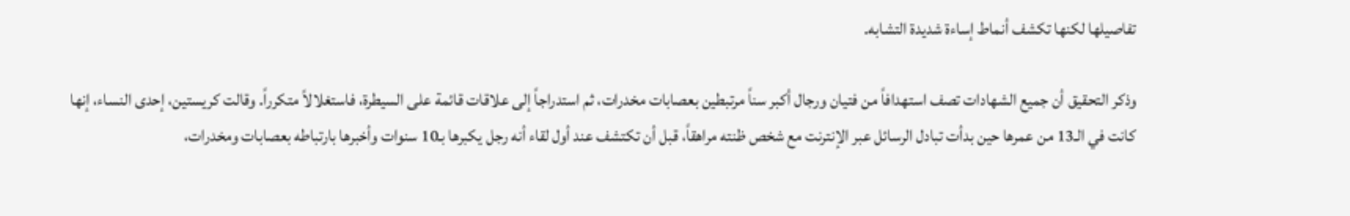تفاصيلها لكنها تكشف أنماط إساءة شديدة التشابه.

وذكر التحقيق أن جميع الشهادات تصف استهدافاً من فتيان ورجال أكبر سناً مرتبطين بعصابات مخدرات، ثم استدراجاً إلى علاقات قائمة على السيطرة، فاستغلالاً متكرراً. وقالت كريستين، إحدى النساء، إنها كانت في الـ13 من عمرها حين بدأت تبادل الرسائل عبر الإنترنت مع شخص ظنته مراهقاً، قبل أن تكتشف عند أول لقاء أنه رجل يكبرها بـ10 سنوات وأخبرها بارتباطه بعصابات ومخدرات،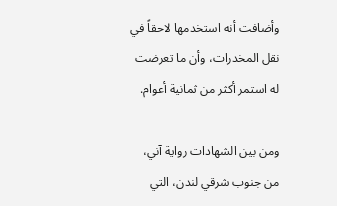وأضافت أنه استخدمها لاحقاً في نقل المخدرات، وأن ما تعرضت له استمر أكثر من ثمانية أعوام.

ومن بين الشهادات رواية آني، من جنوب شرقي لندن، التي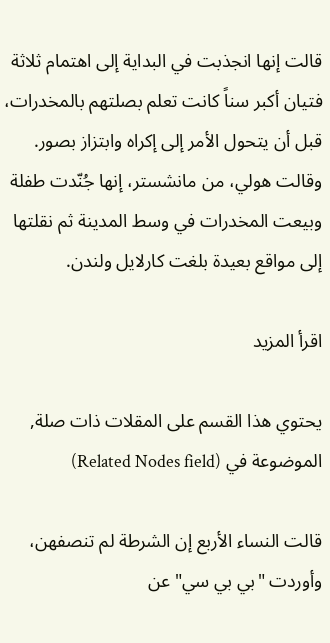قالت إنها انجذبت في البداية إلى اهتمام ثلاثة فتيان أكبر سناً كانت تعلم بصلتهم بالمخدرات، قبل أن يتحول الأمر إلى إكراه وابتزاز بصور. وقالت هولي، من مانشستر، إنها جُنّدت طفلة وبيعت المخدرات في وسط المدينة ثم نقلتها إلى مواقع بعيدة بلغت كارلايل ولندن.

اقرأ المزيد

يحتوي هذا القسم على المقلات ذات صلة, الموضوعة في (Related Nodes field)

قالت النساء الأربع إن الشرطة لم تنصفهن، وأوردت "بي بي سي" عن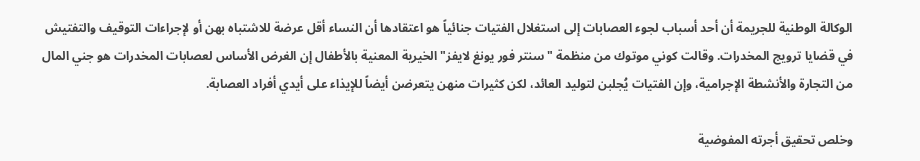الوكالة الوطنية للجريمة أن أحد أسباب لجوء العصابات إلى استغلال الفتيات جنائياً هو اعتقادها أن النساء أقل عرضة للاشتباه بهن أو لإجراءات التوقيف والتفتيش في قضايا ترويج المخدرات. وقالت كوني موتوك من منظمة "سنتر فور يونغ لايفز" الخيرية المعنية بالأطفال إن الغرض الأساس لعصابات المخدرات هو جني المال من التجارة والأنشطة الإجرامية، وإن الفتيات يُجلبن لتوليد العائد، لكن كثيرات منهن يتعرضن أيضاً للإيذاء على أيدي أفراد العصابة.

وخلص تحقيق أجرته المفوضية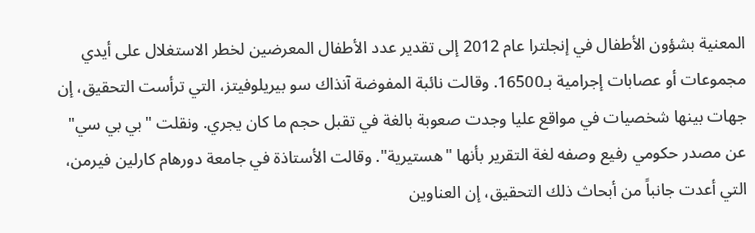المعنية بشؤون الأطفال في إنجلترا عام 2012 إلى تقدير عدد الأطفال المعرضين لخطر الاستغلال على أيدي مجموعات أو عصابات إجرامية بـ16500. وقالت نائبة المفوضة آنذاك سو بيريلوفيتز، التي ترأست التحقيق، إن جهات بينها شخصيات في مواقع عليا وجدت صعوبة بالغة في تقبل حجم ما كان يجري. ونقلت "بي بي سي" عن مصدر حكومي رفيع وصفه لغة التقرير بأنها "هستيرية". وقالت الأستاذة في جامعة دورهام كارلين فيرمن، التي أعدت جانباً من أبحاث ذلك التحقيق، إن العناوين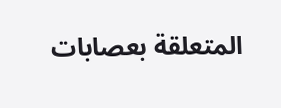المتعلقة بعصابات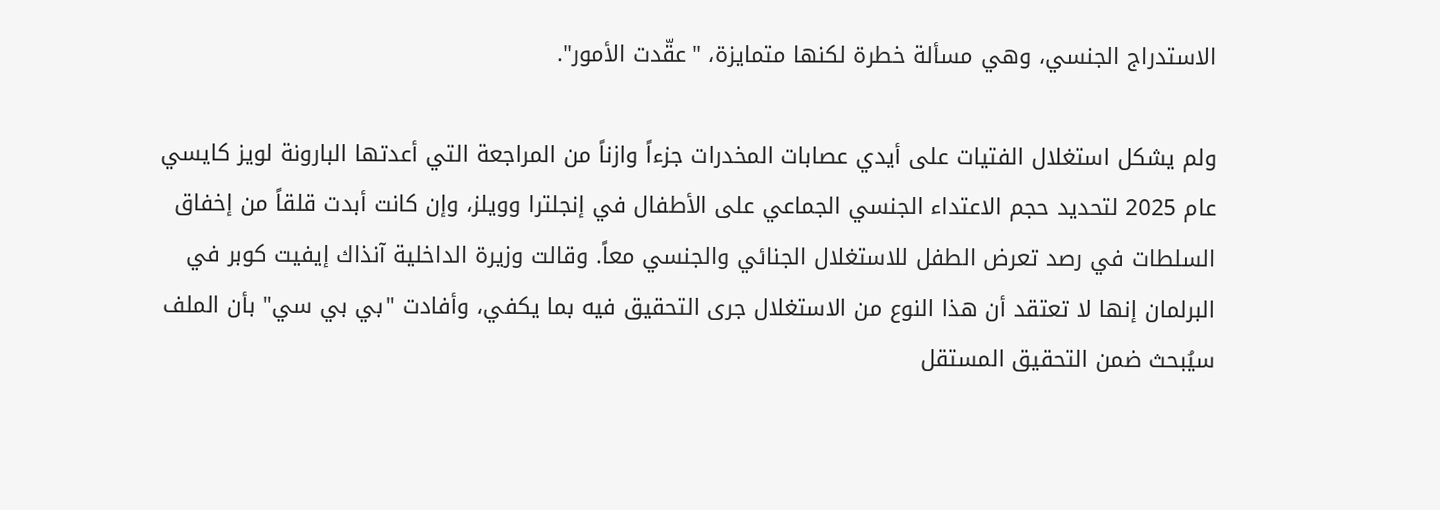الاستدراج الجنسي، وهي مسألة خطرة لكنها متمايزة، "عقّدت الأمور".

ولم يشكل استغلال الفتيات على أيدي عصابات المخدرات جزءاً وازناً من المراجعة التي أعدتها البارونة لويز كايسي عام 2025 لتحديد حجم الاعتداء الجنسي الجماعي على الأطفال في إنجلترا وويلز، وإن كانت أبدت قلقاً من إخفاق السلطات في رصد تعرض الطفل للاستغلال الجنائي والجنسي معاً. وقالت وزيرة الداخلية آنذاك إيفيت كوبر في البرلمان إنها لا تعتقد أن هذا النوع من الاستغلال جرى التحقيق فيه بما يكفي، وأفادت "بي بي سي" بأن الملف سيُبحث ضمن التحقيق المستقل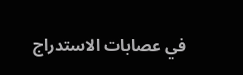في عصابات الاستدراج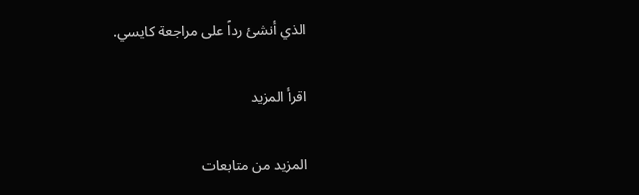الذي أنشئ رداً على مراجعة كايسي.

اقرأ المزيد

المزيد من متابعات